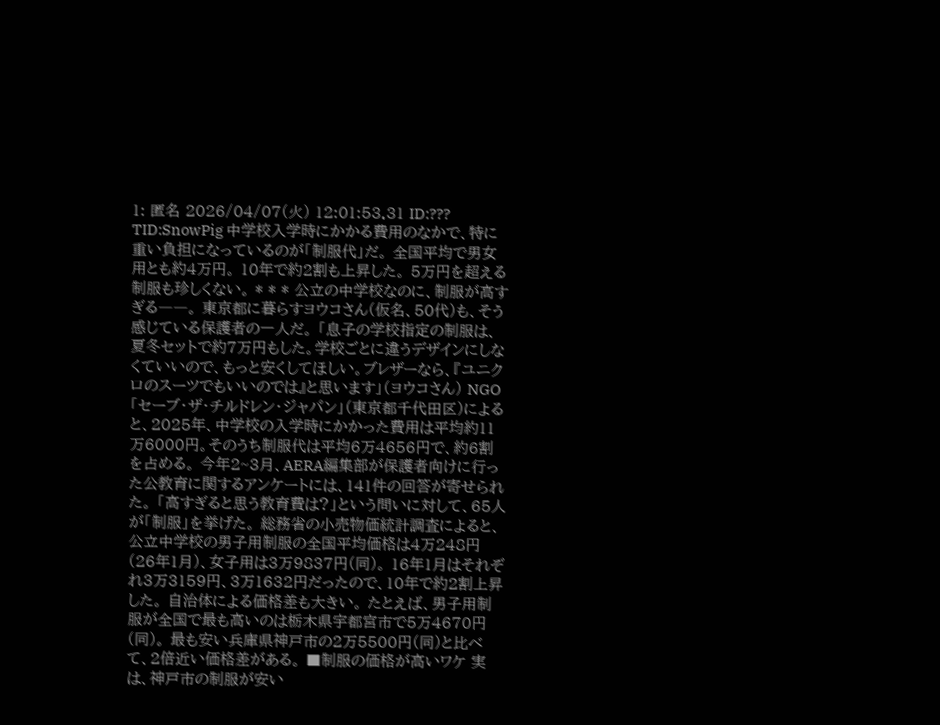1: 匿名 2026/04/07(火) 12:01:53.31 ID:??? TID:SnowPig 中学校入学時にかかる費用のなかで、特に重い負担になっているのが「制服代」だ。 全国平均で男女用とも約4万円。 10年で約2割も上昇した。 5万円を超える制服も珍しくない。 * * * 公立の中学校なのに、制服が高すぎる――。 東京都に暮らすヨウコさん(仮名、50代)も、そう感じている保護者の一人だ。 「息子の学校指定の制服は、夏冬セットで約7万円もした。学校ごとに違うデザインにしなくていいので、もっと安くしてほしい。ブレザーなら、『ユニクロのスーツでもいいのでは』と思います」(ヨウコさん) NGO「セーブ・ザ・チルドレン・ジャパン」(東京都千代田区)によると、2025年、中学校の入学時にかかった費用は平均約11万6000円。そのうち制服代は平均6万4656円で、約6割を占める。 今年2~3月、AERA編集部が保護者向けに行った公教育に関するアンケートには、141件の回答が寄せられた。 「高すぎると思う教育費は?」という問いに対して、65人が「制服」を挙げた。 総務省の小売物価統計調査によると、公立中学校の男子用制服の全国平均価格は4万248円(26年1月)、女子用は3万9837円(同)。 16年1月はそれぞれ3万3159円、3万1632円だったので、10年で約2割上昇した。 自治体による価格差も大きい。 たとえば、男子用制服が全国で最も高いのは栃木県宇都宮市で5万4670円(同)。 最も安い兵庫県神戸市の2万5500円(同)と比べて、2倍近い価格差がある。 ■制服の価格が高いワケ 実は、神戸市の制服が安い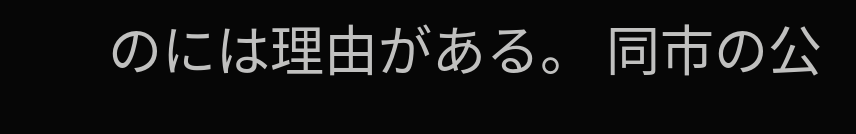のには理由がある。 同市の公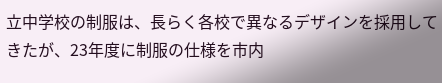立中学校の制服は、長らく各校で異なるデザインを採用してきたが、23年度に制服の仕様を市内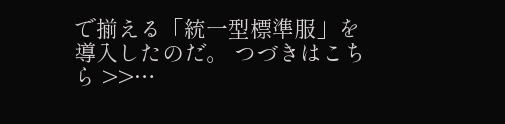で揃える「統一型標準服」を導入したのだ。 つづきはこちら >>…